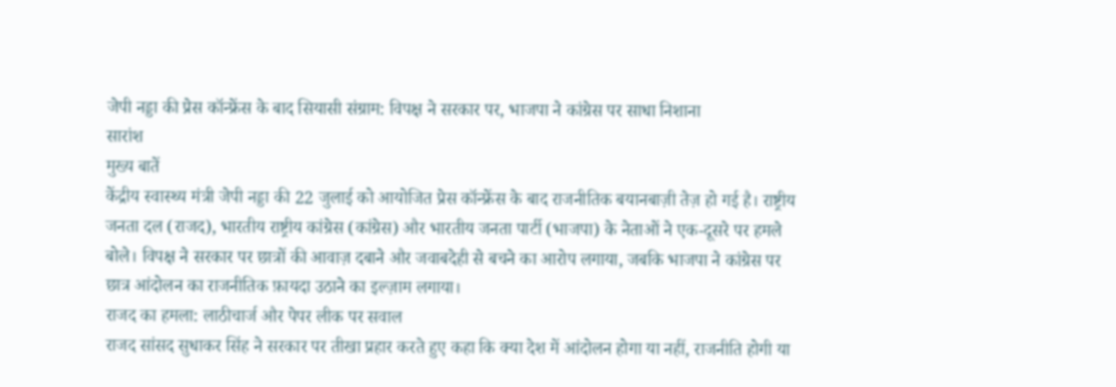जेपी नड्डा की प्रेस कॉन्फ्रेंस के बाद सियासी संग्राम: विपक्ष ने सरकार पर, भाजपा ने कांग्रेस पर साधा निशाना
सारांश
मुख्य बातें
केंद्रीय स्वास्थ्य मंत्री जेपी नड्डा की 22 जुलाई को आयोजित प्रेस कॉन्फ्रेंस के बाद राजनीतिक बयानबाज़ी तेज़ हो गई है। राष्ट्रीय जनता दल (राजद), भारतीय राष्ट्रीय कांग्रेस (कांग्रेस) और भारतीय जनता पार्टी (भाजपा) के नेताओं ने एक-दूसरे पर हमले बोले। विपक्ष ने सरकार पर छात्रों की आवाज़ दबाने और जवाबदेही से बचने का आरोप लगाया, जबकि भाजपा ने कांग्रेस पर छात्र आंदोलन का राजनीतिक फ़ायदा उठाने का इल्ज़ाम लगाया।
राजद का हमला: लाठीचार्ज और पेपर लीक पर सवाल
राजद सांसद सुधाकर सिंह ने सरकार पर तीखा प्रहार करते हुए कहा कि क्या देश में आंदोलन होगा या नहीं, राजनीति होगी या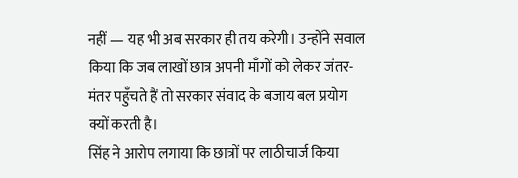नहीं — यह भी अब सरकार ही तय करेगी। उन्होंने सवाल किया कि जब लाखों छात्र अपनी माँगों को लेकर जंतर-मंतर पहुँचते हैं तो सरकार संवाद के बजाय बल प्रयोग क्यों करती है।
सिंह ने आरोप लगाया कि छात्रों पर लाठीचार्ज किया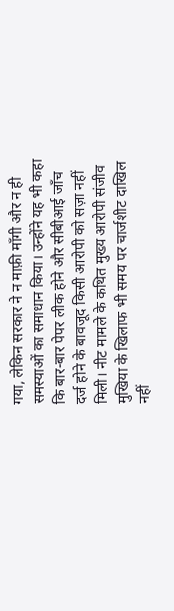गया, लेकिन सरकार ने न माफ़ी माँगी और न ही समस्याओं का समाधान किया। उन्होंने यह भी कहा कि बार-बार पेपर लीक होने और सीबीआई जाँच दर्ज होने के बावजूद किसी आरोपी को सज़ा नहीं मिली। नीट मामले के कथित मुख्य आरोपी संजीव मुखिया के खिलाफ भी समय पर चार्जशीट दाखिल नहीं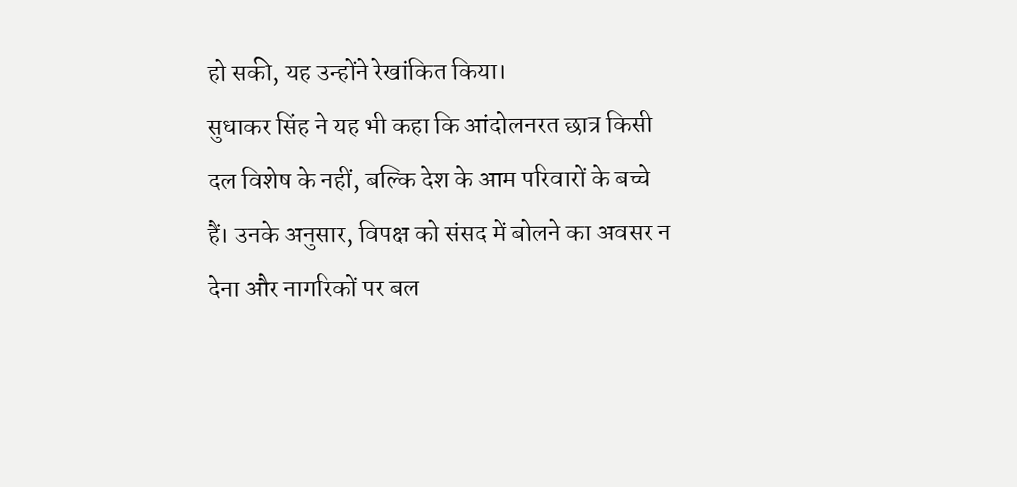हो सकी, यह उन्होंने रेखांकित किया।
सुधाकर सिंह ने यह भी कहा कि आंदोलनरत छात्र किसी दल विशेष के नहीं, बल्कि देश के आम परिवारों के बच्चे हैं। उनके अनुसार, विपक्ष को संसद में बोलने का अवसर न देना और नागरिकों पर बल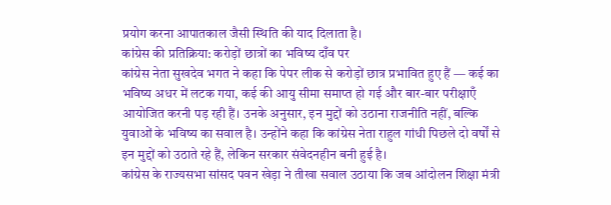प्रयोग करना आपातकाल जैसी स्थिति की याद दिलाता है।
कांग्रेस की प्रतिक्रिया: करोड़ों छात्रों का भविष्य दाँव पर
कांग्रेस नेता सुखदेव भगत ने कहा कि पेपर लीक से करोड़ों छात्र प्रभावित हुए हैं — कई का भविष्य अधर में लटक गया, कई की आयु सीमा समाप्त हो गई और बार-बार परीक्षाएँ आयोजित करनी पड़ रही हैं। उनके अनुसार, इन मुद्दों को उठाना राजनीति नहीं, बल्कि युवाओं के भविष्य का सवाल है। उन्होंने कहा कि कांग्रेस नेता राहुल गांधी पिछले दो वर्षों से इन मुद्दों को उठाते रहे हैं, लेकिन सरकार संवेदनहीन बनी हुई है।
कांग्रेस के राज्यसभा सांसद पवन खेड़ा ने तीखा सवाल उठाया कि जब आंदोलन शिक्षा मंत्री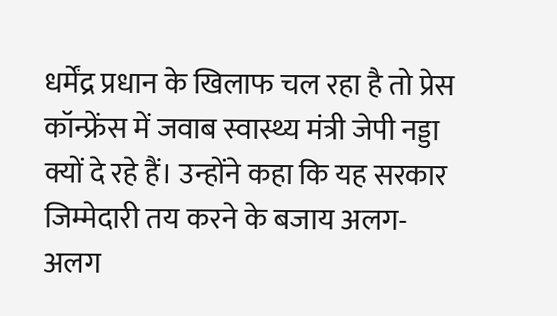धर्मेंद्र प्रधान के खिलाफ चल रहा है तो प्रेस कॉन्फ्रेंस में जवाब स्वास्थ्य मंत्री जेपी नड्डा क्यों दे रहे हैं। उन्होंने कहा कि यह सरकार जिम्मेदारी तय करने के बजाय अलग-अलग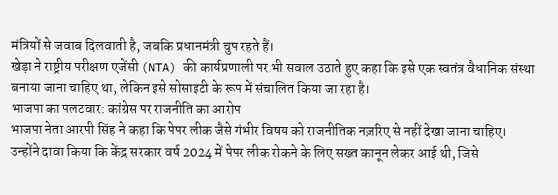मंत्रियों से जवाब दिलवाती है, जबकि प्रधानमंत्री चुप रहते हैं।
खेड़ा ने राष्ट्रीय परीक्षण एजेंसी (NTA) की कार्यप्रणाली पर भी सवाल उठाते हुए कहा कि इसे एक स्वतंत्र वैधानिक संस्था बनाया जाना चाहिए था, लेकिन इसे सोसाइटी के रूप में संचालित किया जा रहा है।
भाजपा का पलटवार: कांग्रेस पर राजनीति का आरोप
भाजपा नेता आरपी सिंह ने कहा कि पेपर लीक जैसे गंभीर विषय को राजनीतिक नज़रिए से नहीं देखा जाना चाहिए। उन्होंने दावा किया कि केंद्र सरकार वर्ष 2024 में पेपर लीक रोकने के लिए सख्त कानून लेकर आई थी, जिसे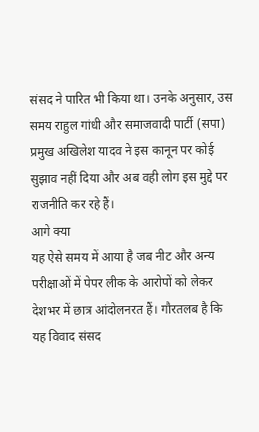संसद ने पारित भी किया था। उनके अनुसार, उस समय राहुल गांधी और समाजवादी पार्टी (सपा) प्रमुख अखिलेश यादव ने इस कानून पर कोई सुझाव नहीं दिया और अब वही लोग इस मुद्दे पर राजनीति कर रहे हैं।
आगे क्या
यह ऐसे समय में आया है जब नीट और अन्य परीक्षाओं में पेपर लीक के आरोपों को लेकर देशभर में छात्र आंदोलनरत हैं। गौरतलब है कि यह विवाद संसद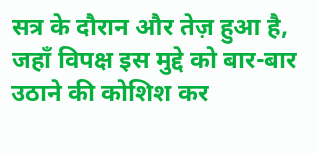सत्र के दौरान और तेज़ हुआ है, जहाँ विपक्ष इस मुद्दे को बार-बार उठाने की कोशिश कर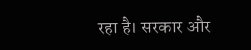रहा है। सरकार और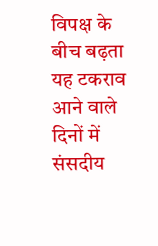विपक्ष के बीच बढ़ता यह टकराव आने वाले दिनों में संसदीय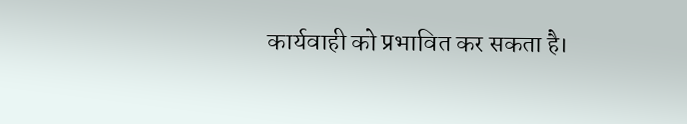कार्यवाही को प्रभावित कर सकता है।